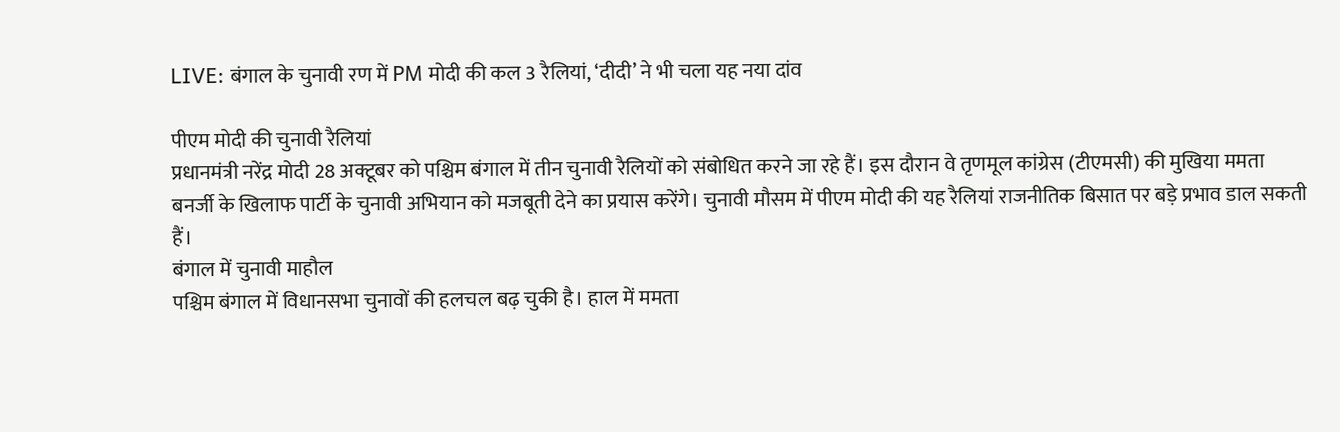LIVE: बंगाल के चुनावी रण में PM मोदी की कल 3 रैलियां, ‘दीदी’ ने भी चला यह नया दांव

पीएम मोदी की चुनावी रैलियां
प्रधानमंत्री नरेंद्र मोदी 28 अक्टूबर को पश्चिम बंगाल में तीन चुनावी रैलियों को संबोधित करने जा रहे हैं। इस दौरान वे तृणमूल कांग्रेस (टीएमसी) की मुखिया ममता बनर्जी के खिलाफ पार्टी के चुनावी अभियान को मजबूती देने का प्रयास करेंगे। चुनावी मौसम में पीएम मोदी की यह रैलियां राजनीतिक बिसात पर बड़े प्रभाव डाल सकती हैं।
बंगाल में चुनावी माहौल
पश्चिम बंगाल में विधानसभा चुनावों की हलचल बढ़ चुकी है। हाल में ममता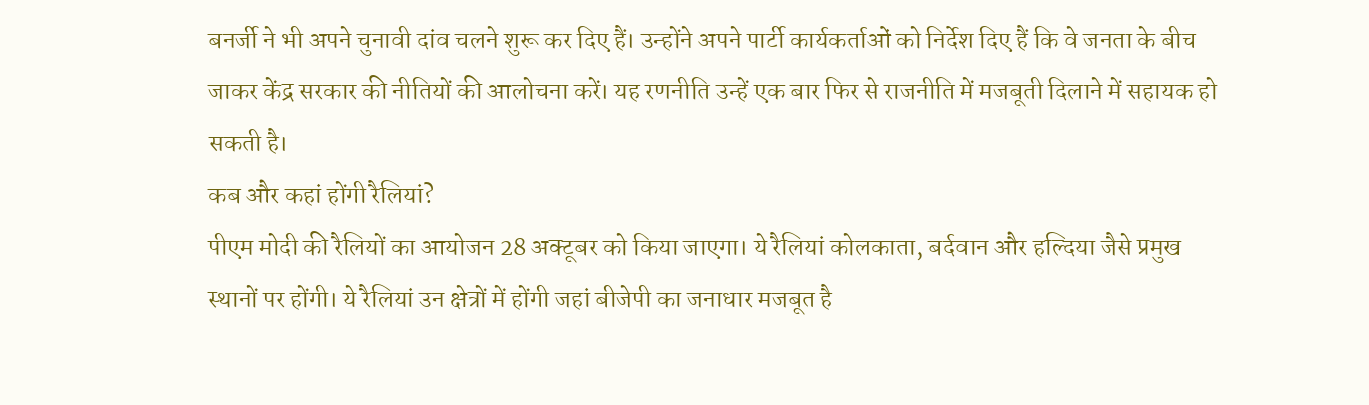बनर्जी ने भी अपने चुनावी दांव चलने शुरू कर दिए हैं। उन्होंने अपने पार्टी कार्यकर्ताओं को निर्देश दिए हैं कि वे जनता के बीच जाकर केंद्र सरकार की नीतियों की आलोचना करें। यह रणनीति उन्हें एक बार फिर से राजनीति में मजबूती दिलाने में सहायक हो सकती है।
कब और कहां होंगी रैलियां?
पीएम मोदी की रैलियों का आयोजन 28 अक्टूबर को किया जाएगा। ये रैलियां कोलकाता, बर्दवान और हल्दिया जैसे प्रमुख स्थानों पर होंगी। ये रैलियां उन क्षेत्रों में होंगी जहां बीजेपी का जनाधार मजबूत है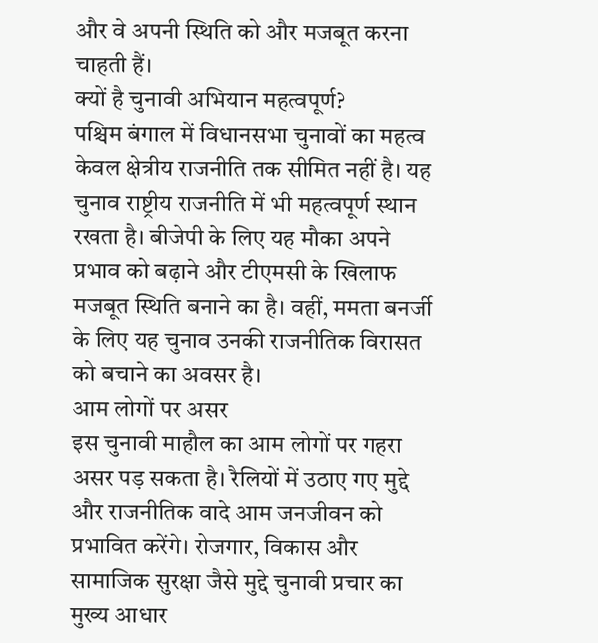और वे अपनी स्थिति को और मजबूत करना चाहती हैं।
क्यों है चुनावी अभियान महत्वपूर्ण?
पश्चिम बंगाल में विधानसभा चुनावों का महत्व केवल क्षेत्रीय राजनीति तक सीमित नहीं है। यह चुनाव राष्ट्रीय राजनीति में भी महत्वपूर्ण स्थान रखता है। बीजेपी के लिए यह मौका अपने प्रभाव को बढ़ाने और टीएमसी के खिलाफ मजबूत स्थिति बनाने का है। वहीं, ममता बनर्जी के लिए यह चुनाव उनकी राजनीतिक विरासत को बचाने का अवसर है।
आम लोगों पर असर
इस चुनावी माहौल का आम लोगों पर गहरा असर पड़ सकता है। रैलियों में उठाए गए मुद्दे और राजनीतिक वादे आम जनजीवन को प्रभावित करेंगे। रोजगार, विकास और सामाजिक सुरक्षा जैसे मुद्दे चुनावी प्रचार का मुख्य आधार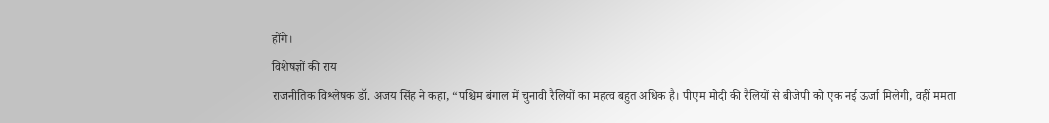होंगे।
विशेषज्ञों की राय
राजनीतिक विश्लेषक डॉ. अजय सिंह ने कहा, “पश्चिम बंगाल में चुनावी रैलियों का महत्व बहुत अधिक है। पीएम मोदी की रैलियों से बीजेपी को एक नई ऊर्जा मिलेगी, वहीं ममता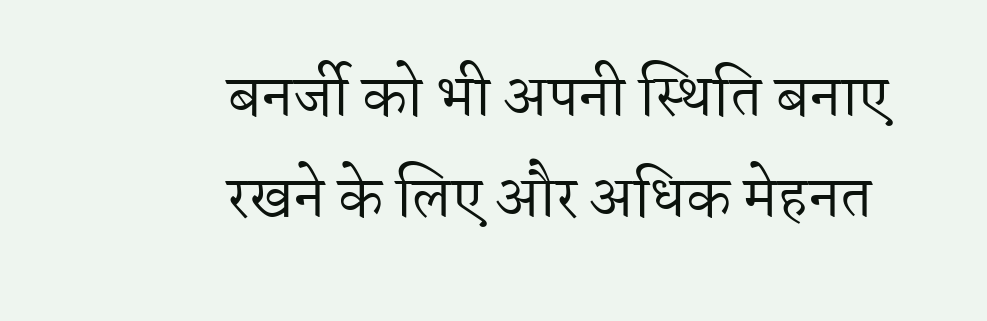बनर्जी को भी अपनी स्थिति बनाए रखने के लिए और अधिक मेहनत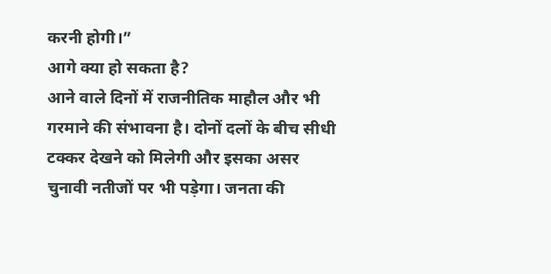करनी होगी।”
आगे क्या हो सकता है?
आने वाले दिनों में राजनीतिक माहौल और भी गरमाने की संभावना है। दोनों दलों के बीच सीधी टक्कर देखने को मिलेगी और इसका असर चुनावी नतीजों पर भी पड़ेगा। जनता की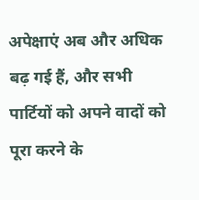अपेक्षाएं अब और अधिक बढ़ गई हैं, और सभी पार्टियों को अपने वादों को पूरा करने के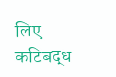लिए कटिबद्ध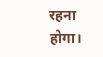रहना होगा।